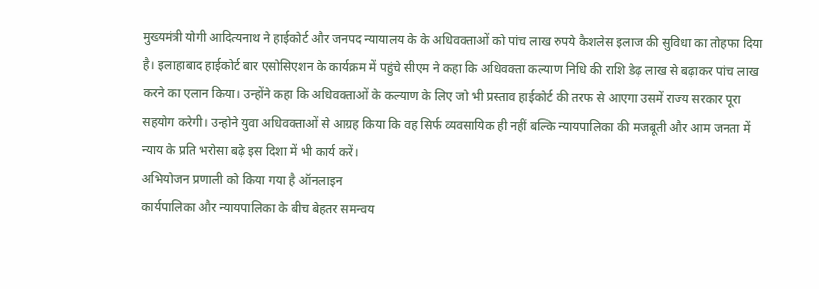मुख्यमंत्री योगी आदित्यनाथ ने हाईकोर्ट और जनपद न्यायालय के के अधिवक्ताओं को पांच लाख रुपये कैशलेस इलाज की सुविधा का तोहफा दिया है। इलाहाबाद हाईकोर्ट बार एसोसिएशन के कार्यक्रम में पहुंचे सीएम ने कहा कि अधिवक्ता कल्याण निधि की राशि डेढ़ लाख से बढ़ाकर पांच लाख करने का एलान किया। उन्होंने कहा कि अधिवक्ताओं के कल्याण के लिए जो भी प्रस्ताव हाईकोर्ट की तरफ से आएगा उसमें राज्य सरकार पूरा सहयोग करेगी। उन्होने युवा अधिवक्ताओं से आग्रह किया कि वह सिर्फ व्यवसायिक ही नहीं बल्कि न्यायपालिका की मजबूती और आम जनता में न्याय के प्रति भरोसा बढ़े इस दिशा में भी कार्य करें।
अभियोजन प्रणाली को किया गया है ऑनलाइन
कार्यपालिका और न्यायपालिका के बीच बेहतर समन्वय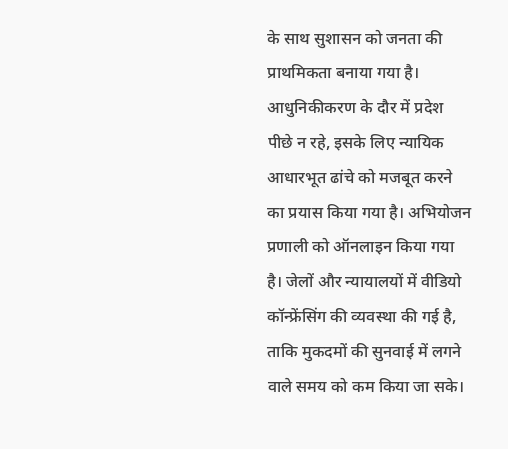के साथ सुशासन को जनता की प्राथमिकता बनाया गया है। आधुनिकीकरण के दौर में प्रदेश पीछे न रहे, इसके लिए न्यायिक आधारभूत ढांचे को मजबूत करने का प्रयास किया गया है। अभियोजन प्रणाली को ऑनलाइन किया गया है। जेलों और न्यायालयों में वीडियो कॉन्फ्रेंसिंग की व्यवस्था की गई है, ताकि मुकदमों की सुनवाई में लगने वाले समय को कम किया जा सके।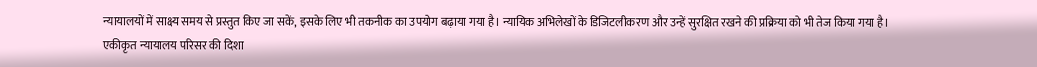न्यायालयों में साक्ष्य समय से प्रस्तुत किए जा सकें, इसके लिए भी तकनीक का उपयोग बढ़ाया गया है। न्यायिक अभिलेखों के डिजिटलीकरण और उन्हें सुरक्षित रखने की प्रक्रिया को भी तेज किया गया है।
एकीकृत न्यायालय परिसर की दिशा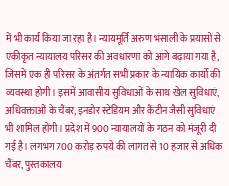में भी कार्य किया जा रहा है। न्यायमूर्ति अरुण भंसाली के प्रयासों से एकीकृत न्यायालय परिसर की अवधारणा को आगे बढ़ाया गया है, जिसमें एक ही परिसर के अंतर्गत सभी प्रकार के न्यायिक कार्यों की व्यवस्था होगी। इसमें आवासीय सुविधाओं के साथ खेल सुविधाएं, अधिवक्ताओं के चैंबर, इनडोर स्टेडियम और कैंटीन जैसी सुविधाएं भी शामिल होंगी। प्रदेश में 900 न्यायालयों के गठन को मंजूरी दी गई है। लगभग 700 करोड़ रुपये की लागत से 10 हजार से अधिक चैंबर, पुस्तकालय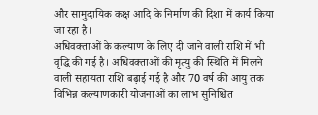और सामुदायिक कक्ष आदि के निर्माण की दिशा में कार्य किया जा रहा है।
अधिवक्ताओं के कल्याण के लिए दी जाने वाली राशि में भी वृद्धि की गई है। अधिवक्ताओं की मृत्यु की स्थिति में मिलने वाली सहायता राशि बढ़ाई गई है और 70 वर्ष की आयु तक विभिन्न कल्याणकारी योजनाओं का लाभ सुनिश्चित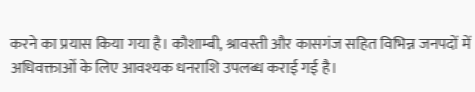करने का प्रयास किया गया है। कौशाम्बी, श्रावस्ती और कासगंज सहित विभिन्न जनपदों में अधिवक्ताओं के लिए आवश्यक धनराशि उपलब्ध कराई गई है।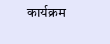कार्यक्रम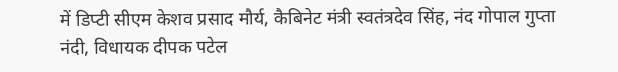में डिप्टी सीएम केशव प्रसाद मौर्य, कैबिनेट मंत्री स्वतंत्रदेव सिंह, नंद गोपाल गुप्ता नंदी, विधायक दीपक पटेल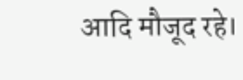आदि मौजूद रहे।